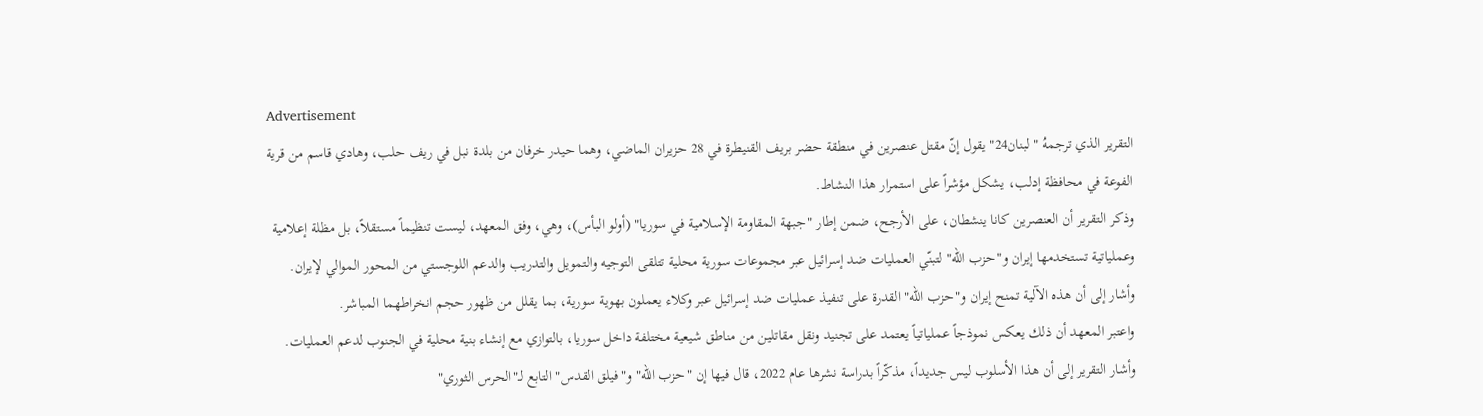Advertisement
التقرير الذي ترجمهُ "لبنان24" يقول إنّ مقتل عنصرين في منطقة حضر بريف القنيطرة في 28 حزيران الماضي، وهما حيدر خرفان من بلدة نبل في ريف حلب، وهادي قاسم من قرية الفوعة في محافظة إدلب، يشكل مؤشراً على استمرار هذا النشاط.
وذكر التقرير أن العنصرين كانا ينشطان، على الأرجح، ضمن إطار "جبهة المقاومة الإسلامية في سوريا" (أولو البأس)، وهي، وفق المعهد، ليست تنظيماً مستقلاً، بل مظلة إعلامية وعملياتية تستخدمها إيران و"حزب الله" لتبنّي العمليات ضد إسرائيل عبر مجموعات سورية محلية تتلقى التوجيه والتمويل والتدريب والدعم اللوجستي من المحور الموالي لإيران.
وأشار إلى أن هذه الآلية تمنح إيران و"حزب الله" القدرة على تنفيذ عمليات ضد إسرائيل عبر وكلاء يعملون بهوية سورية، بما يقلل من ظهور حجم انخراطهما المباشر.
واعتبر المعهد أن ذلك يعكس نموذجاً عملياتياً يعتمد على تجنيد ونقل مقاتلين من مناطق شيعية مختلفة داخل سوريا، بالتوازي مع إنشاء بنية محلية في الجنوب لدعم العمليات.
وأشار التقرير إلى أن هذا الأسلوب ليس جديداً، مذكّراً بدراسة نشرها عام 2022، قال فيها إن "حزب الله" و"فيلق القدس" التابع لـ"الحرس الثوري"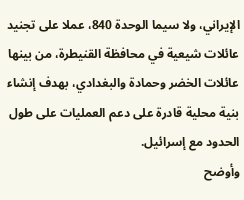الإيراني، ولا سيما الوحدة 840، عملا على تجنيد عائلات شيعية في محافظة القنيطرة، من بينها عائلات الخضر وحمادة والبغدادي، بهدف إنشاء بنية محلية قادرة على دعم العمليات على طول الحدود مع إسرائيل.
وأوضح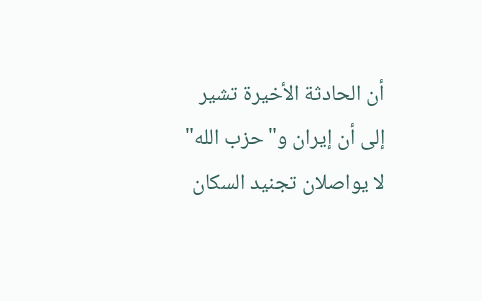أن الحادثة الأخيرة تشير إلى أن إيران و"حزب الله" لا يواصلان تجنيد السكان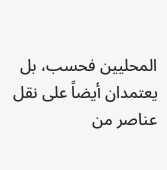المحليين فحسب، بل يعتمدان أيضاً على نقل عناصر من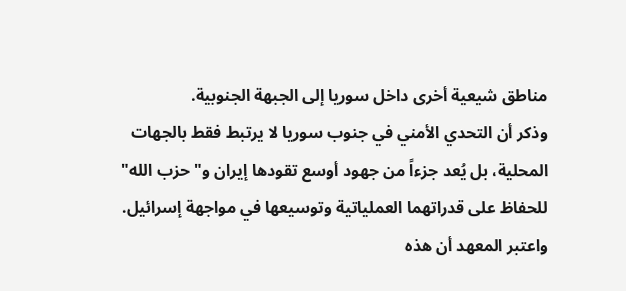مناطق شيعية أخرى داخل سوريا إلى الجبهة الجنوبية.
وذكر أن التحدي الأمني في جنوب سوريا لا يرتبط فقط بالجهات المحلية، بل يُعد جزءاً من جهود أوسع تقودها إيران و"حزب الله" للحفاظ على قدراتهما العملياتية وتوسيعها في مواجهة إسرائيل.
واعتبر المعهد أن هذه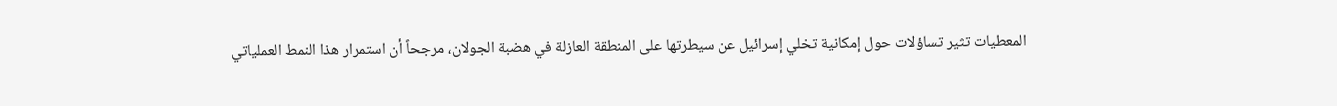المعطيات تثير تساؤلات حول إمكانية تخلي إسرائيل عن سيطرتها على المنطقة العازلة في هضبة الجولان، مرجحاً أن استمرار هذا النمط العملياتي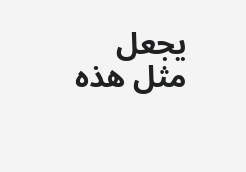يجعل مثل هذه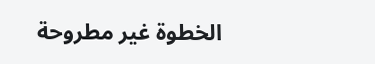الخطوة غير مطروحة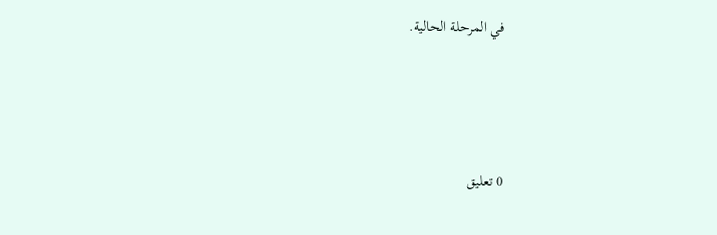في المرحلة الحالية.




0 تعليق